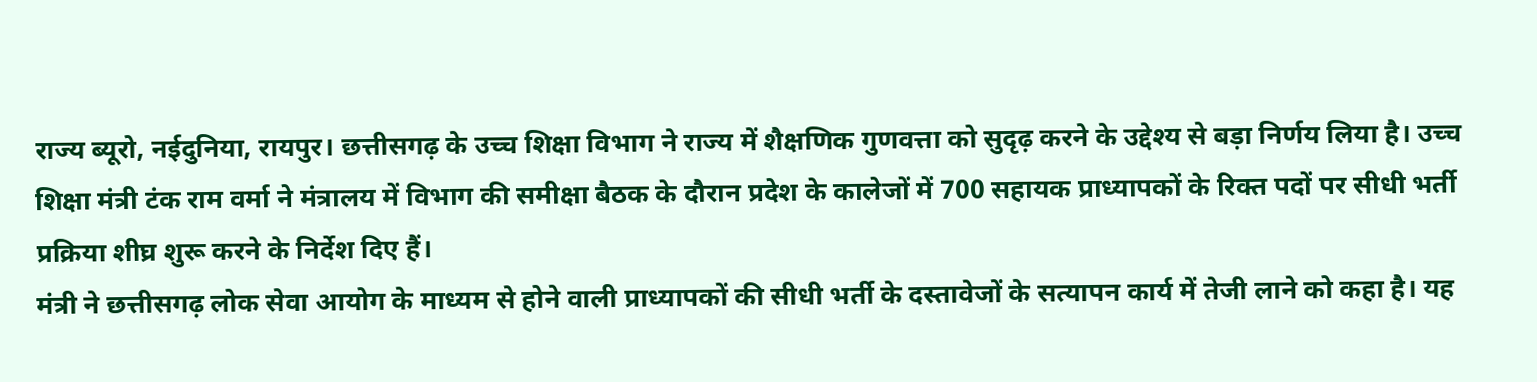राज्य ब्यूरो, नईदुनिया, रायपुर। छत्तीसगढ़ के उच्च शिक्षा विभाग ने राज्य में शैक्षणिक गुणवत्ता को सुदृढ़ करने के उद्देश्य से बड़ा निर्णय लिया है। उच्च शिक्षा मंत्री टंक राम वर्मा ने मंत्रालय में विभाग की समीक्षा बैठक के दौरान प्रदेश के कालेजों में 700 सहायक प्राध्यापकों के रिक्त पदों पर सीधी भर्ती प्रक्रिया शीघ्र शुरू करने के निर्देश दिए हैं।
मंत्री ने छत्तीसगढ़ लोक सेवा आयोग के माध्यम से होने वाली प्राध्यापकों की सीधी भर्ती के दस्तावेजों के सत्यापन कार्य में तेजी लाने को कहा है। यह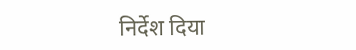निर्देश दिया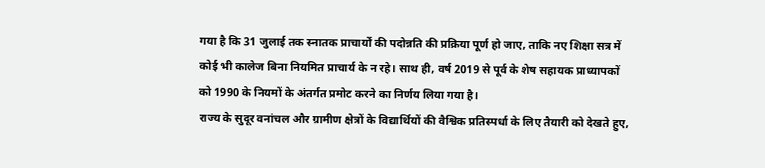गया है कि 31 जुलाई तक स्नातक प्राचार्यों की पदोन्नति की प्रक्रिया पूर्ण हो जाए, ताकि नए शिक्षा सत्र में कोई भी कालेज बिना नियमित प्राचार्य के न रहे। साथ ही, वर्ष 2019 से पूर्व के शेष सहायक प्राध्यापकों को 1990 के नियमों के अंतर्गत प्रमोट करने का निर्णय लिया गया है।
राज्य के सुदूर वनांचल और ग्रामीण क्षेत्रों के विद्यार्थियों की वैश्विक प्रतिस्पर्धा के लिए तैयारी को देखते हुए,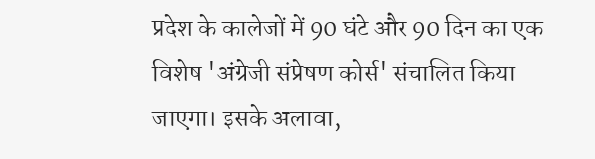प्रदेश के कालेजों में 90 घंटे और 90 दिन का एक विशेष 'अंग्रेजी संप्रेषण कोर्स' संचालित किया जाएगा। इसके अलावा,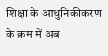शिक्षा के आधुनिकीकरण के क्रम में अब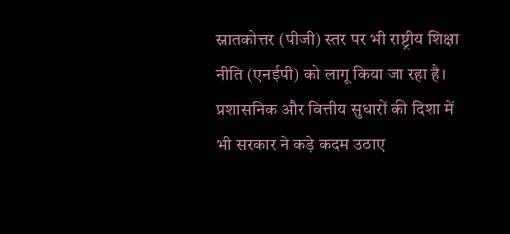स्नातकोत्तर (पीजी) स्तर पर भी राष्ट्रीय शिक्षा नीति (एनईपी) को लागू किया जा रहा है।
प्रशासनिक और वित्तीय सुधारों की दिशा में भी सरकार ने कड़े कदम उठाए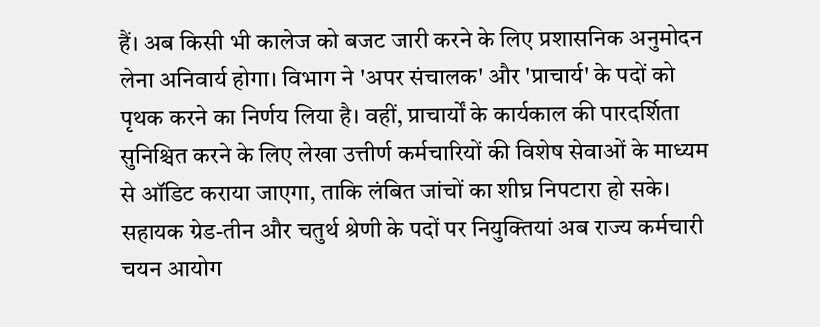हैं। अब किसी भी कालेज को बजट जारी करने के लिए प्रशासनिक अनुमोदन लेना अनिवार्य होगा। विभाग ने 'अपर संचालक' और 'प्राचार्य' के पदों को पृथक करने का निर्णय लिया है। वहीं, प्राचार्यों के कार्यकाल की पारदर्शिता सुनिश्चित करने के लिए लेखा उत्तीर्ण कर्मचारियों की विशेष सेवाओं के माध्यम से ऑडिट कराया जाएगा, ताकि लंबित जांचों का शीघ्र निपटारा हो सके। सहायक ग्रेड-तीन और चतुर्थ श्रेणी के पदों पर नियुक्तियां अब राज्य कर्मचारी चयन आयोग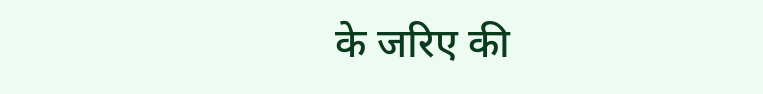के जरिए की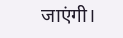जाएंगी।